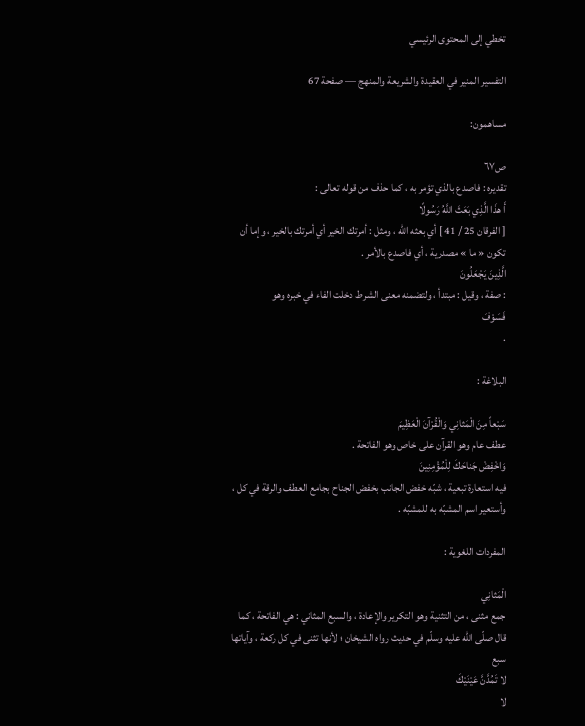تخطي إلى المحتوى الرئيسي

التفسير المنير في العقيدة والشريعة والمنهج — صفحة 67

مساهمون:

ص٦٧
تقديره : فاصدع بالذي تؤمر به ، كما حذف من قوله تعالى :
أَ هذَا الَّذِي بَعَثَ اللَّهُ رَسُولًا
[ الفرقان 25 / 41 ] أي بعثه اللّه ، ومثل : أمرتك الخير أي أمرتك بالخير ، وإما أن تكون « ما » مصدرية ، أي فاصدع بالأمر .
الَّذِينَ يَجْعَلُونَ
: صفة ، وقيل : مبتدأ ، ولتضمنه معنى الشرط دخلت الفاء في خبره وهو
فَسَوْفَ
.

البلاغة :

سَبْعاً مِنَ الْمَثانِي وَالْقُرْآنَ الْعَظِيمَ
عطف عام وهو القرآن على خاص وهو الفاتحة .
وَاخْفِضْ جَناحَكَ لِلْمُؤْمِنِينَ
فيه استعارة تبعية ، شبّه خفض الجانب بخفض الجناح بجامع العطف والرقة في كل ، وأستعير اسم المشبّه به للمشبّه .

المفردات اللغوية :

الْمَثانِي
جمع مثنى ، من التثنية وهو التكرير والإعادة ، والسبع المثاني : هي الفاتحة ، كما قال صلّى اللّه عليه وسلّم في حديث رواه الشيخان ؛ لأنها تثنى في كل ركعة ، وآياتها سبع
لا تَمُدَّنَّ عَيْنَيْكَ
لا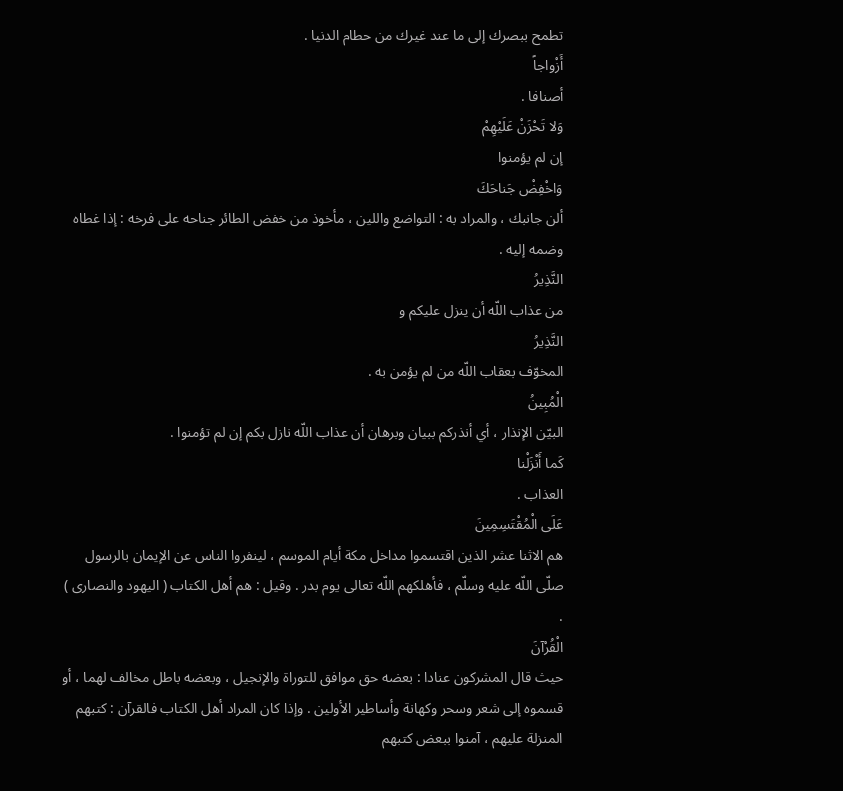تطمح ببصرك إلى ما عند غيرك من حطام الدنيا .
أَزْواجاً
أصنافا .
وَلا تَحْزَنْ عَلَيْهِمْ
إن لم يؤمنوا
وَاخْفِضْ جَناحَكَ
ألن جانبك ، والمراد به : التواضع واللين ، مأخوذ من خفض الطائر جناحه على فرخه : إذا غطاه وضمه إليه .
النَّذِيرُ
من عذاب اللّه أن ينزل عليكم و
النَّذِيرُ
المخوّف بعقاب اللّه من لم يؤمن به .
الْمُبِينُ
البيّن الإنذار ، أي أنذركم ببيان وبرهان أن عذاب اللّه نازل بكم إن لم تؤمنوا .
كَما أَنْزَلْنا
العذاب .
عَلَى الْمُقْتَسِمِينَ
هم الاثنا عشر الذين اقتسموا مداخل مكة أيام الموسم ، لينفروا الناس عن الإيمان بالرسول صلّى اللّه عليه وسلّم ، فأهلكهم اللّه تعالى يوم بدر . وقيل : هم أهل الكتاب ( اليهود والنصارى ) .
الْقُرْآنَ
حيث قال المشركون عنادا : بعضه حق موافق للتوراة والإنجيل ، وبعضه باطل مخالف لهما ، أو قسموه إلى شعر وسحر وكهانة وأساطير الأولين . وإذا كان المراد أهل الكتاب فالقرآن : كتبهم المنزلة عليهم ، آمنوا ببعض كتبهم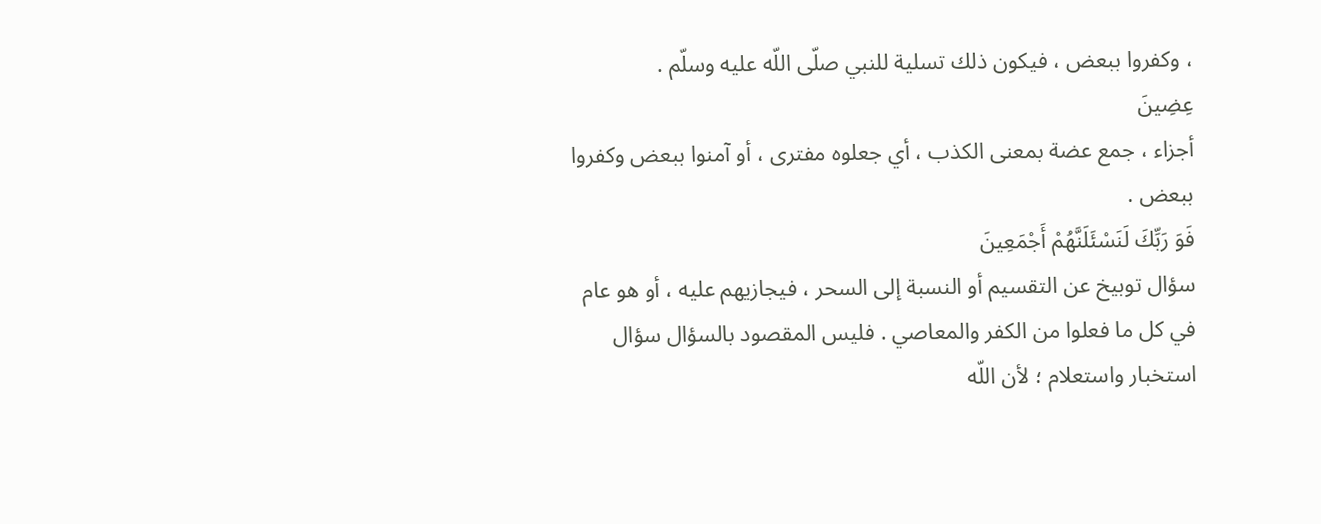، وكفروا ببعض ، فيكون ذلك تسلية للنبي صلّى اللّه عليه وسلّم .
عِضِينَ
أجزاء ، جمع عضة بمعنى الكذب ، أي جعلوه مفترى ، أو آمنوا ببعض وكفروا ببعض .
فَوَ رَبِّكَ لَنَسْئَلَنَّهُمْ أَجْمَعِينَ
سؤال توبيخ عن التقسيم أو النسبة إلى السحر ، فيجازيهم عليه ، أو هو عام في كل ما فعلوا من الكفر والمعاصي . فليس المقصود بالسؤال سؤال استخبار واستعلام ؛ لأن اللّه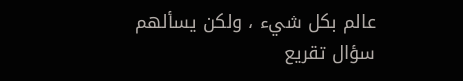عالم بكل شيء ، ولكن يسألهم سؤال تقريع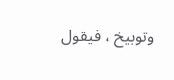وتوبيخ ، فيقول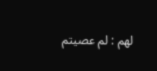لهم : لم عصيتم